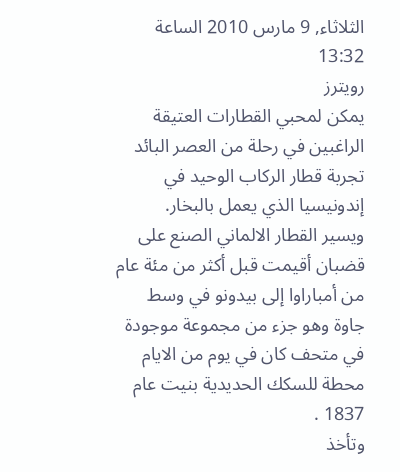الثلاثاء, 9 مارس 2010 الساعة 13:32
رويترز
يمكن لمحبي القطارات العتيقة الراغبين في رحلة من العصر البائد تجربة قطار الركاب الوحيد في إندونيسيا الذي يعمل بالبخار.
ويسير القطار الالماني الصنع على قضبان أقيمت قبل أكثر من مئة عام من أمباراوا إلى بيدونو في وسط جاوة وهو جزء من مجموعة موجودة في متحف كان في يوم من الايام محطة للسكك الحديدية بنيت عام 1837 .
وتأخذ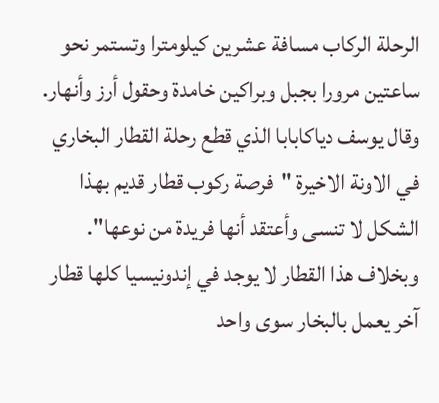الرحلة الركاب مسافة عشرين كيلومترا وتستمر نحو ساعتين مرورا بجبل وبراكين خامدة وحقول أرز وأنهار.
وقال يوسف دياكابابا الذي قطع رحلة القطار البخاري في الاونة الاخيرة "فرصة ركوب قطار قديم بهذا الشكل لا تنسى وأعتقد أنها فريدة من نوعها".
وبخلاف هذا القطار لا يوجد في إندونيسيا كلها قطار آخر يعمل بالبخار سوى واحد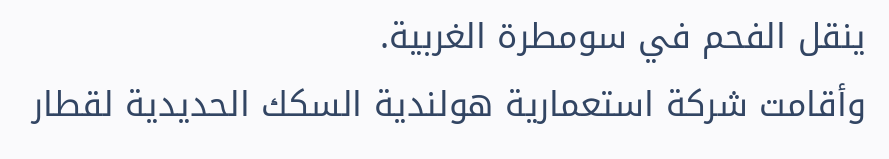ينقل الفحم في سومطرة الغربية.
وأقامت شركة استعمارية هولندية السكك الحديدية لقطار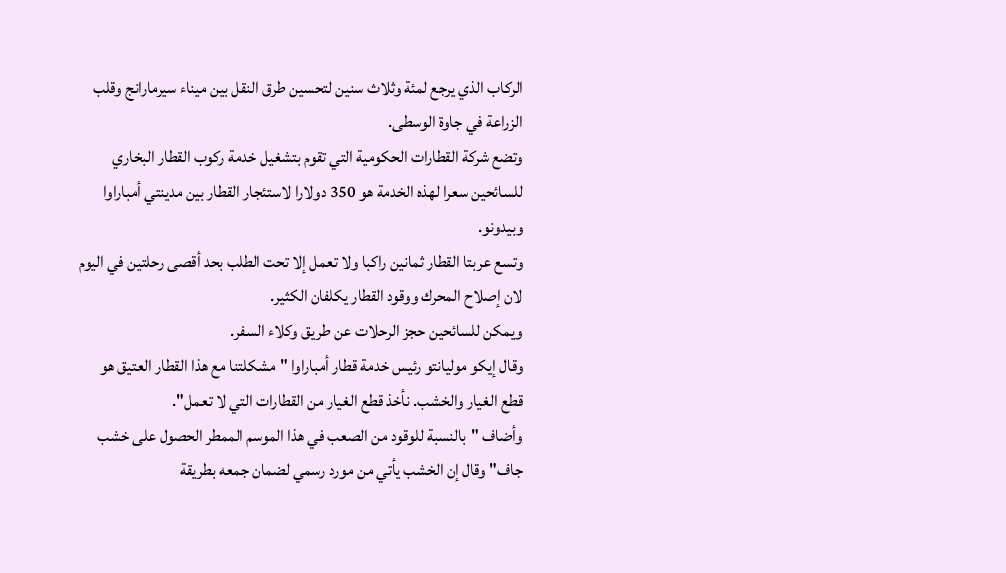الركاب الذي يرجع لمئة وثلاث سنين لتحسين طرق النقل بين ميناء سيرمارانج وقلب الزراعة في جاوة الوسطى.
وتضع شركة القطارات الحكومية التي تقوم بتشغيل خدمة ركوب القطار البخاري للسائحين سعرا لهذه الخدمة هو 350 دولارا لاستئجار القطار بين مدينتي أمباراوا وبيدونو.
وتسع عربتا القطار ثمانين راكبا ولا تعمل إلا تحت الطلب بحد أقصى رحلتين في اليوم لان إصلاح المحرك ووقود القطار يكلفان الكثير.
ويمكن للسائحين حجز الرحلات عن طريق وكلاء السفر.
وقال إيكو موليانتو رئيس خدمة قطار أمباراوا "مشكلتنا مع هذا القطار العتيق هو قطع الغيار والخشب. نأخذ قطع الغيار من القطارات التي لا تعمل".
وأضاف "بالنسبة للوقود من الصعب في هذا الموسم الممطر الحصول على خشب جاف" وقال إن الخشب يأتي من مورد رسمي لضمان جمعه بطريقة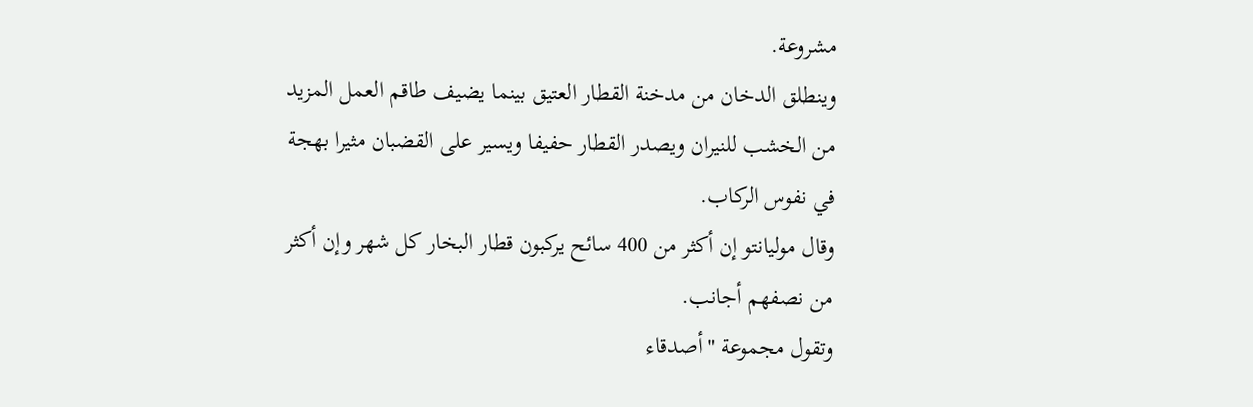مشروعة.
وينطلق الدخان من مدخنة القطار العتيق بينما يضيف طاقم العمل المزيد من الخشب للنيران ويصدر القطار حفيفا ويسير على القضبان مثيرا بهجة في نفوس الركاب.
وقال موليانتو إن أكثر من 400 سائح يركبون قطار البخار كل شهر وإن أكثر من نصفهم أجانب.
وتقول مجموعة "أصدقاء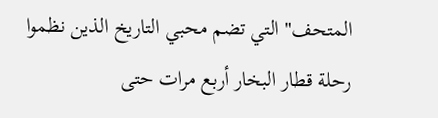المتحف" التي تضم محبي التاريخ الذين نظموا رحلة قطار البخار أربع مرات حتى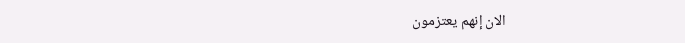الان إنهم يعتزمون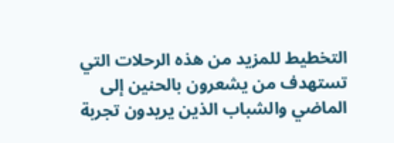التخطيط للمزيد من هذه الرحلات التي تستهدف من يشعرون بالحنين إلى الماضي والشباب الذين يريدون تجربة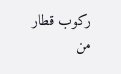ركوب قطار من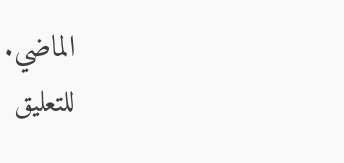الماضي.
للتعليق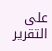على التقرير